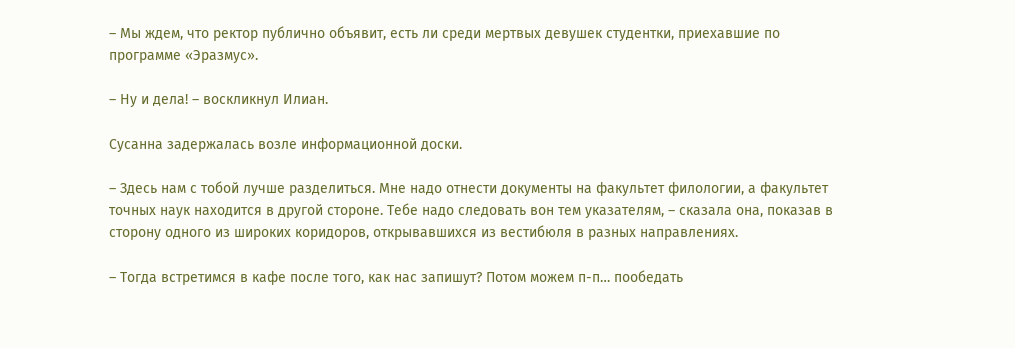– Мы ждем, что ректор публично объявит, есть ли среди мертвых девушек студентки, приехавшие по программе «Эразмус».

– Ну и дела! – воскликнул Илиан.

Сусанна задержалась возле информационной доски.

– Здесь нам с тобой лучше разделиться. Мне надо отнести документы на факультет филологии, а факультет точных наук находится в другой стороне. Тебе надо следовать вон тем указателям, – сказала она, показав в сторону одного из широких коридоров, открывавшихся из вестибюля в разных направлениях.

– Тогда встретимся в кафе после того, как нас запишут? Потом можем п-п… пообедать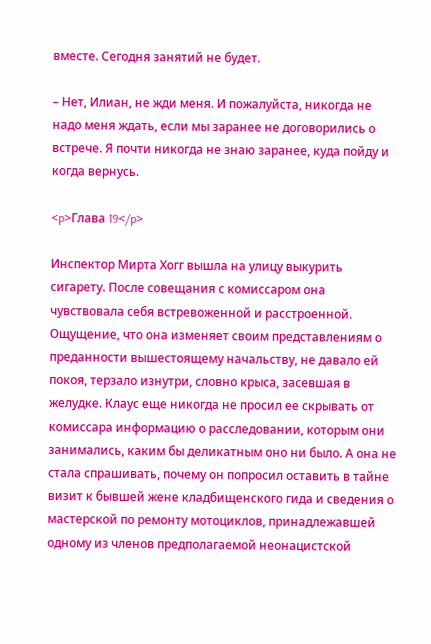вместе. Сегодня занятий не будет.

– Нет, Илиан, не жди меня. И пожалуйста, никогда не надо меня ждать, если мы заранее не договорились о встрече. Я почти никогда не знаю заранее, куда пойду и когда вернусь.

<p>Глава 19</p>

Инспектор Мирта Хогг вышла на улицу выкурить сигарету. После совещания с комиссаром она чувствовала себя встревоженной и расстроенной. Ощущение, что она изменяет своим представлениям о преданности вышестоящему начальству, не давало ей покоя, терзало изнутри, словно крыса, засевшая в желудке. Клаус еще никогда не просил ее скрывать от комиссара информацию о расследовании, которым они занимались, каким бы деликатным оно ни было. А она не стала спрашивать, почему он попросил оставить в тайне визит к бывшей жене кладбищенского гида и сведения о мастерской по ремонту мотоциклов, принадлежавшей одному из членов предполагаемой неонацистской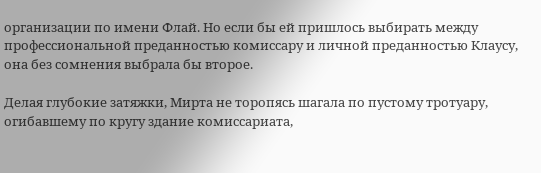организации по имени Флай. Но если бы ей пришлось выбирать между профессиональной преданностью комиссару и личной преданностью Клаусу, она без сомнения выбрала бы второе.

Делая глубокие затяжки, Мирта не торопясь шагала по пустому тротуару, огибавшему по кругу здание комиссариата,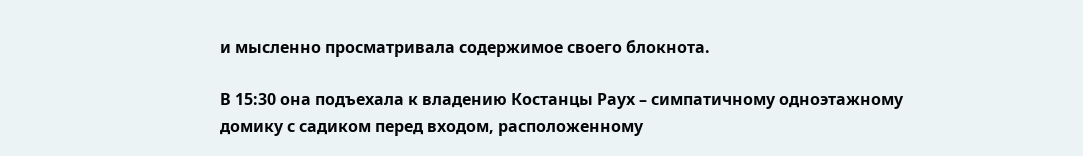и мысленно просматривала содержимое своего блокнота.

В 15:30 она подъехала к владению Костанцы Раух – симпатичному одноэтажному домику с садиком перед входом, расположенному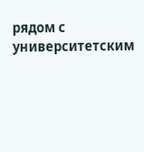рядом с университетским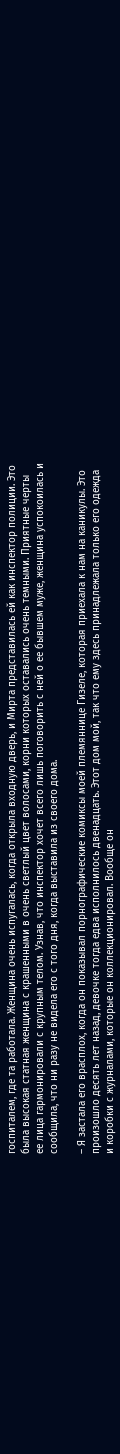госпиталем, где та работала. Женщина очень испугалась, когда открыла входную дверь, и Мирта представилась ей как инспектор полиции. Это была высокая статная женщина с крашенными в очень светлый цвет волосами, корни которых оставались очень темными. Приятные черты ее лица гармонировали с крупным телом. Узнав, что инспектор хочет всего лишь поговорить с ней о ее бывшем муже, женщина успокоилась и сообщила, что ни разу не видела его с того дня, когда выставила из своего дома.

– Я застала его врасплох, когда он показывал порнографические комиксы моей племяннице Гизеле, которая приехала к нам на каникулы. Это произошло десять лет назад, девочке тогда едва исполнилось двенадцать. Этот дом мой, так что ему здесь принадлежала только его одежда и коробки с журналами, которые он коллекционировал. Вообще он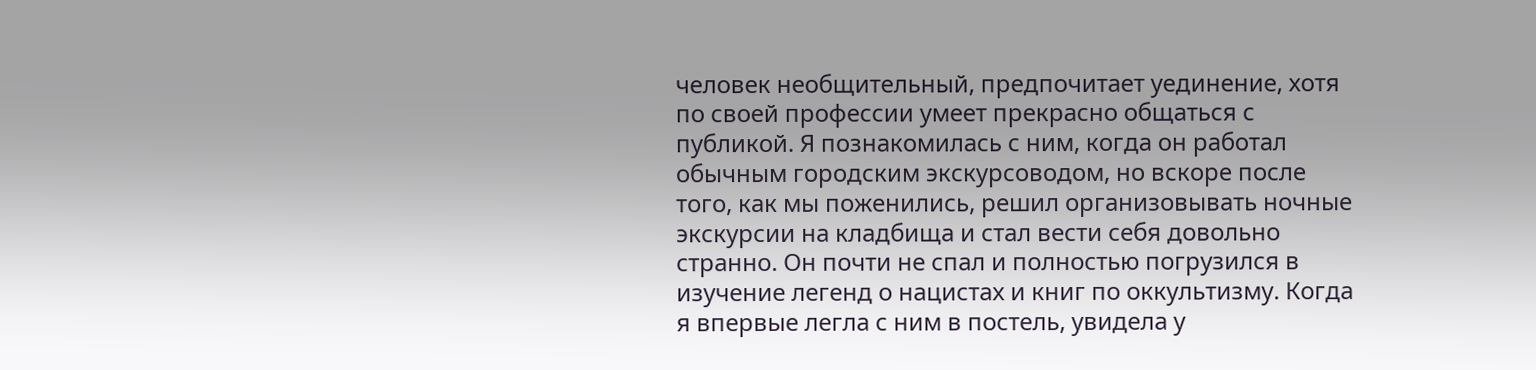человек необщительный, предпочитает уединение, хотя по своей профессии умеет прекрасно общаться с публикой. Я познакомилась с ним, когда он работал обычным городским экскурсоводом, но вскоре после того, как мы поженились, решил организовывать ночные экскурсии на кладбища и стал вести себя довольно странно. Он почти не спал и полностью погрузился в изучение легенд о нацистах и книг по оккультизму. Когда я впервые легла с ним в постель, увидела у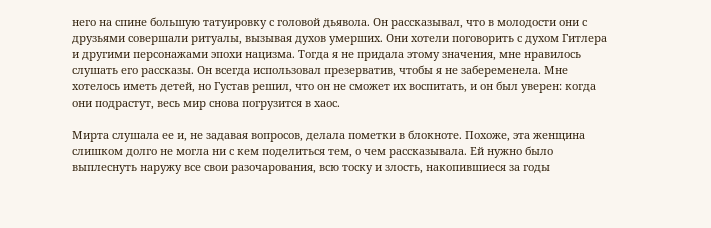него на спине большую татуировку с головой дьявола. Он рассказывал, что в молодости они с друзьями совершали ритуалы, вызывая духов умерших. Они хотели поговорить с духом Гитлера и другими персонажами эпохи нацизма. Тогда я не придала этому значения, мне нравилось слушать его рассказы. Он всегда использовал презерватив, чтобы я не забеременела. Мне хотелось иметь детей, но Густав решил, что он не сможет их воспитать, и он был уверен: когда они подрастут, весь мир снова погрузится в хаос.

Мирта слушала ее и, не задавая вопросов, делала пометки в блокноте. Похоже, эта женщина слишком долго не могла ни с кем поделиться тем, о чем рассказывала. Ей нужно было выплеснуть наружу все свои разочарования, всю тоску и злость, накопившиеся за годы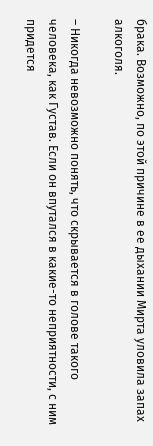брака. Возможно, по этой причине в ее дыхании Мирта уловила запах алкоголя.

– Никогда невозможно понять, что скрывается в голове такого человека, как Густав. Если он впутался в какие-то неприятности, с ним придется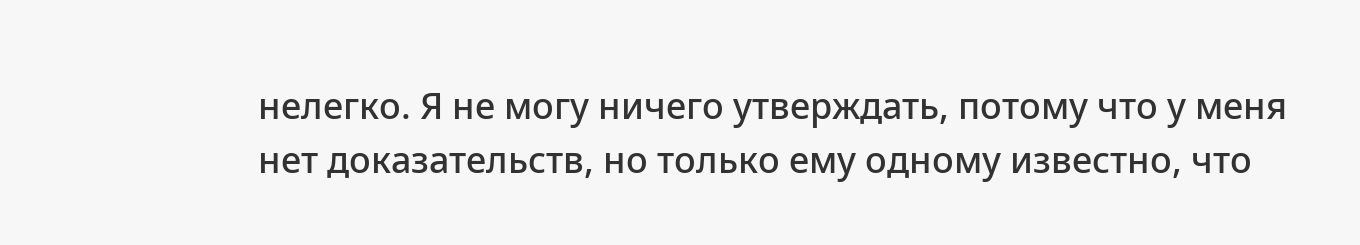нелегко. Я не могу ничего утверждать, потому что у меня нет доказательств, но только ему одному известно, что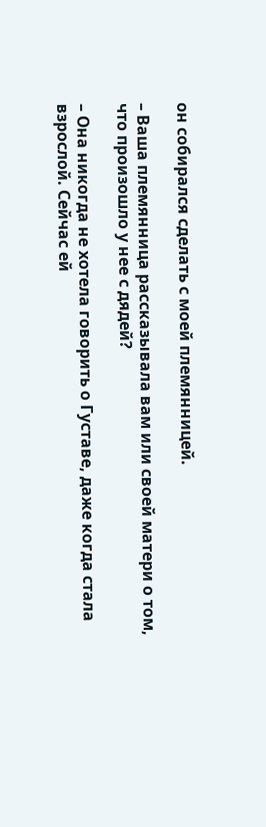он собирался сделать с моей племянницей.

– Ваша племянница рассказывала вам или своей матери о том, что произошло у нее с дядей?

– Она никогда не хотела говорить о Густаве, даже когда стала взрослой. Сейчас ей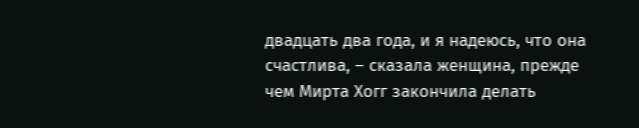двадцать два года, и я надеюсь, что она счастлива, – сказала женщина, прежде чем Мирта Хогг закончила делать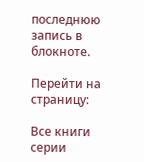последнюю запись в блокноте.

Перейти на страницу:

Все книги серии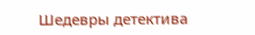Шедевры детектива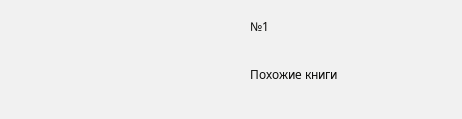№1

Похожие книги